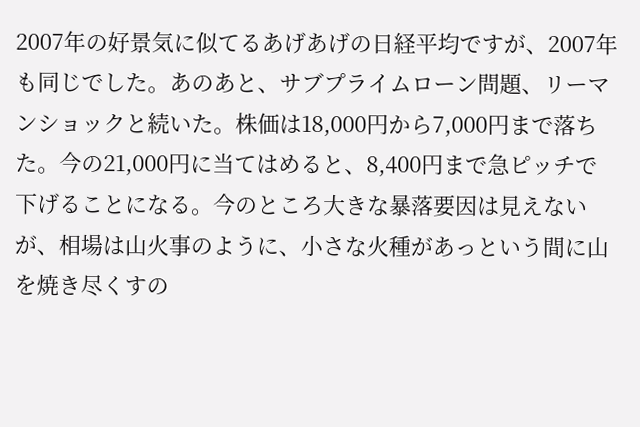2007年の好景気に似てるあげあげの日経平均ですが、2007年も同じでした。あのあと、サブプライムローン問題、リーマンショックと続いた。株価は18,000円から7,000円まで落ちた。今の21,000円に当てはめると、8,400円まで急ピッチで下げることになる。今のところ大きな暴落要因は見えないが、相場は山火事のように、小さな火種があっという間に山を焼き尽くすの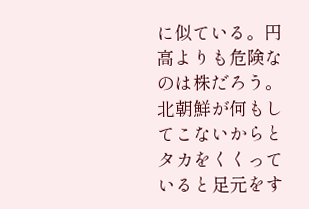に似ている。円高よりも危険なのは株だろう。北朝鮮が何もしてこないからとタカをくくっていると足元をす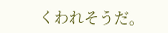くわれそうだ。